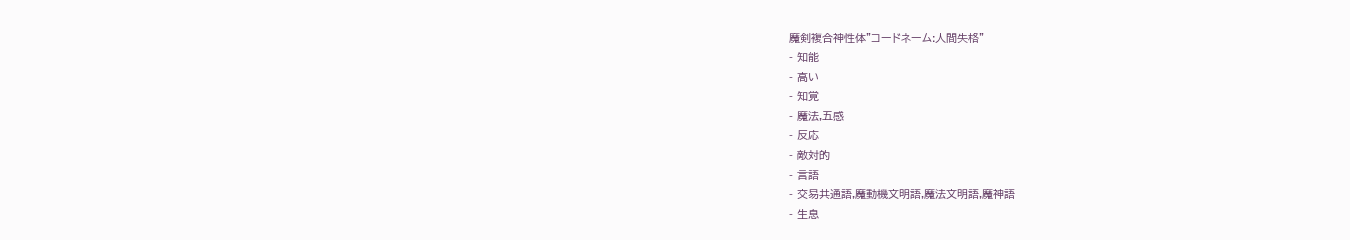魔剣複合神性体"コードネーム:人間失格"
- 知能
- 高い
- 知覚
- 魔法,五感
- 反応
- 敵対的
- 言語
- 交易共通語,魔動機文明語,魔法文明語,魔神語
- 生息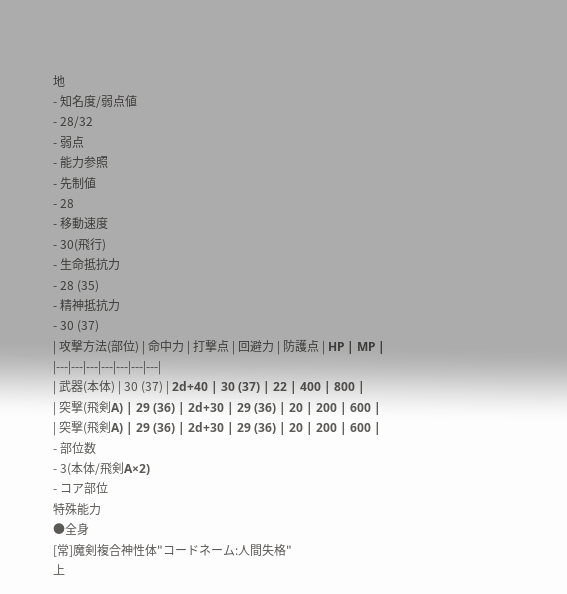地
- 知名度/弱点値
- 28/32
- 弱点
- 能力参照
- 先制値
- 28
- 移動速度
- 30(飛行)
- 生命抵抗力
- 28 (35)
- 精神抵抗力
- 30 (37)
| 攻撃方法(部位) | 命中力 | 打撃点 | 回避力 | 防護点 | HP | MP |
|---|---|---|---|---|---|---|
| 武器(本体) | 30 (37) | 2d+40 | 30 (37) | 22 | 400 | 800 |
| 突撃(飛剣A) | 29 (36) | 2d+30 | 29 (36) | 20 | 200 | 600 |
| 突撃(飛剣A) | 29 (36) | 2d+30 | 29 (36) | 20 | 200 | 600 |
- 部位数
- 3(本体/飛剣A×2)
- コア部位
特殊能力
●全身
[常]魔剣複合神性体"コードネーム:人間失格"
上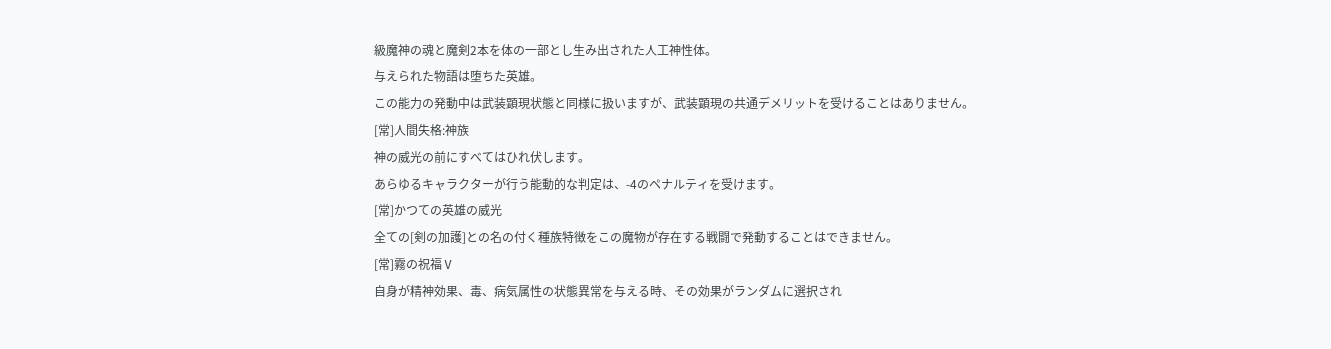級魔神の魂と魔剣2本を体の一部とし生み出された人工神性体。
与えられた物語は堕ちた英雄。
この能力の発動中は武装顕現状態と同様に扱いますが、武装顕現の共通デメリットを受けることはありません。
[常]人間失格:神族
神の威光の前にすべてはひれ伏します。
あらゆるキャラクターが行う能動的な判定は、-4のペナルティを受けます。
[常]かつての英雄の威光
全ての[剣の加護]との名の付く種族特徴をこの魔物が存在する戦闘で発動することはできません。
[常]霧の祝福Ⅴ
自身が精神効果、毒、病気属性の状態異常を与える時、その効果がランダムに選択され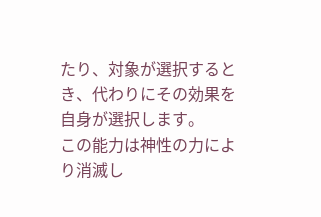たり、対象が選択するとき、代わりにその効果を自身が選択します。
この能力は神性の力により消滅し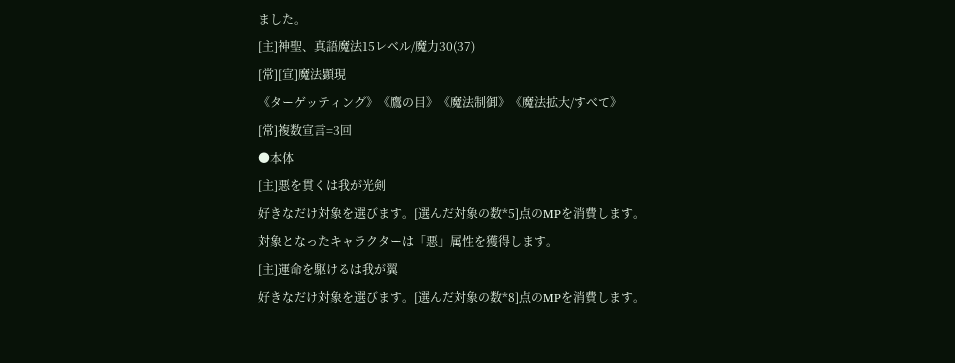ました。
[主]神聖、真語魔法15レベル/魔力30(37)
[常][宣]魔法顕現
《ターゲッティング》《鷹の目》《魔法制御》《魔法拡大/すべて》
[常]複数宣言=3回
●本体
[主]悪を貫くは我が光剣
好きなだけ対象を選びます。[選んだ対象の数*5]点のMPを消費します。
対象となったキャラクターは「悪」属性を獲得します。
[主]運命を駆けるは我が翼
好きなだけ対象を選びます。[選んだ対象の数*8]点のMPを消費します。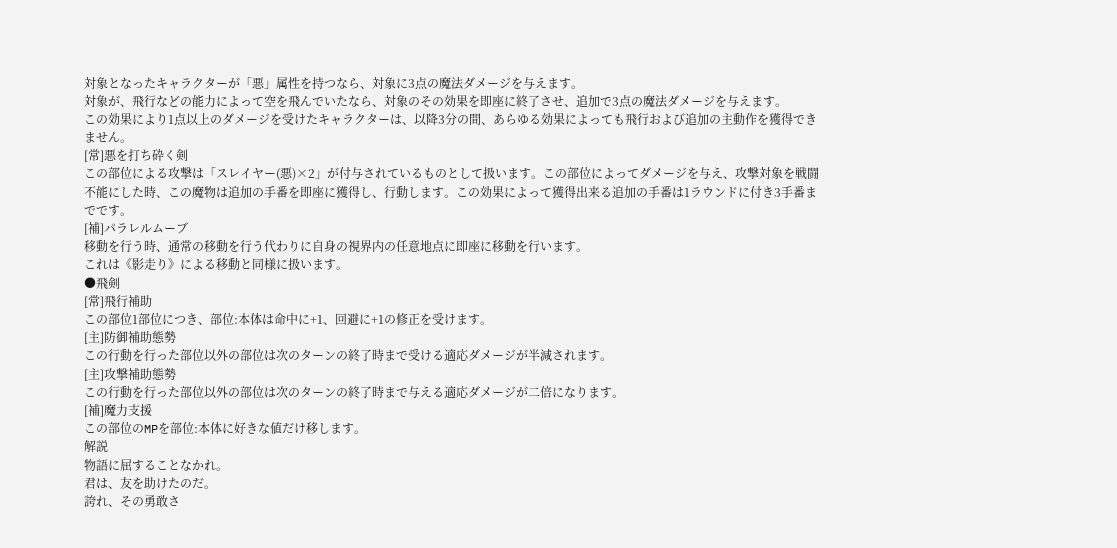対象となったキャラクターが「悪」属性を持つなら、対象に3点の魔法ダメージを与えます。
対象が、飛行などの能力によって空を飛んでいたなら、対象のその効果を即座に終了させ、追加で3点の魔法ダメージを与えます。
この効果により1点以上のダメージを受けたキャラクターは、以降3分の間、あらゆる効果によっても飛行および追加の主動作を獲得できません。
[常]悪を打ち砕く剣
この部位による攻撃は「スレイヤー(悪)×2」が付与されているものとして扱います。この部位によってダメージを与え、攻撃対象を戦闘不能にした時、この魔物は追加の手番を即座に獲得し、行動します。この効果によって獲得出来る追加の手番は1ラウンドに付き3手番までです。
[補]パラレルムーブ
移動を行う時、通常の移動を行う代わりに自身の視界内の任意地点に即座に移動を行います。
これは《影走り》による移動と同様に扱います。
●飛剣
[常]飛行補助
この部位1部位につき、部位:本体は命中に+1、回避に+1の修正を受けます。
[主]防御補助態勢
この行動を行った部位以外の部位は次のターンの終了時まで受ける適応ダメージが半減されます。
[主]攻撃補助態勢
この行動を行った部位以外の部位は次のターンの終了時まで与える適応ダメージが二倍になります。
[補]魔力支援
この部位のMPを部位:本体に好きな値だけ移します。
解説
物語に屈することなかれ。
君は、友を助けたのだ。
誇れ、その勇敢さ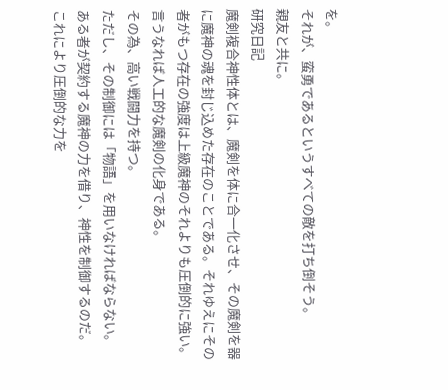を。
それが、蛮勇であるというすべての敵を打ち倒そう。
親友と共に。
研究日記
魔剣複合神性体とは、魔剣を体に合一化させ、その魔剣を器に魔神の魂を封じ込めた存在のことである。それゆえにその者がもつ存在の強度は上級魔神のそれよりも圧倒的に強い。言うなれば人工的な魔剣の化身である。
その為、高い戦闘力を持つ。
ただし、その制御には「物語」を用いなければならない。
ある者が契約する魔神の力を借り、神性を制御するのだ。
これにより圧倒的な力を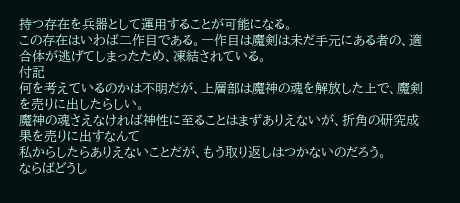持つ存在を兵器として運用することが可能になる。
この存在はいわば二作目である。一作目は魔剣は未だ手元にある者の、適合体が逃げてしまったため、凍結されている。
付記
何を考えているのかは不明だが、上層部は魔神の魂を解放した上で、魔剣を売りに出したらしい。
魔神の魂さえなければ神性に至ることはまずありえないが、折角の研究成果を売りに出すなんて
私からしたらありえないことだが、もう取り返しはつかないのだろう。
ならばどうし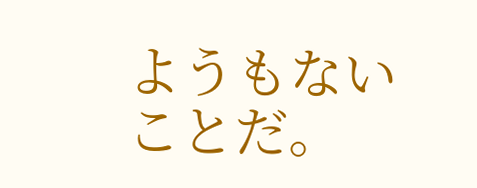ようもないことだ。